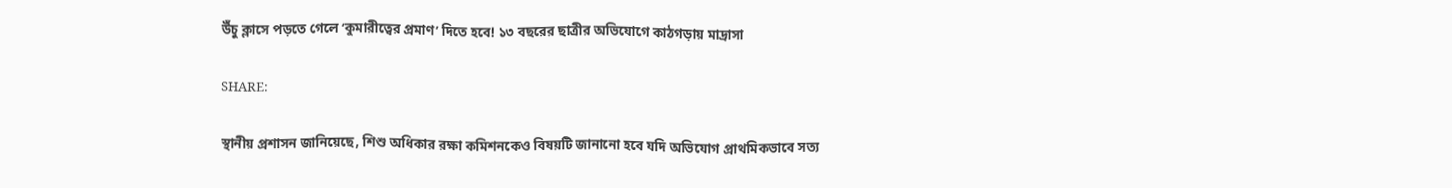উঁচু ক্লাসে পড়তে গেলে ‘কুমারীত্বের প্রমাণ’ দিতে হবে! ১৩ বছরের ছাত্রীর অভিযোগে কাঠগড়ায় মাদ্রাসা

SHARE:

স্থানীয় প্রশাসন জানিয়েছে, শিশু অধিকার রক্ষা কমিশনকেও বিষয়টি জানানো হবে যদি অভিযোগ প্রাথমিকভাবে সত্য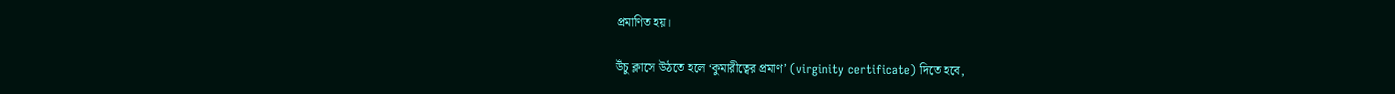প্রমাণিত হয়।

উঁচু ক্লাসে উঠতে হলে ‘কুমারীত্বের প্রমাণ’ (virginity certificate) দিতে হবে,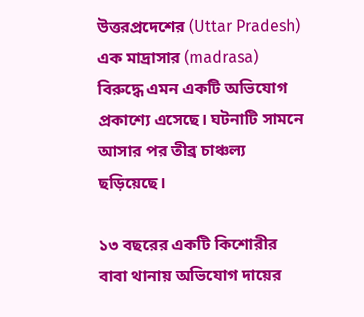উত্তরপ্রদেশের (Uttar Pradesh) এক মাদ্রাসার (madrasa) বিরুদ্ধে এমন একটি অভিযোগ প্রকাশ্যে এসেছে। ঘটনাটি সামনে আসার পর তীব্র চাঞ্চল্য ছড়িয়েছে।

১৩ বছরের একটি কিশোরীর বাবা থানায় অভিযোগ দায়ের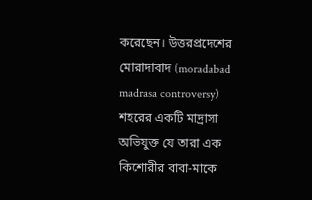করেছেন। উত্তরপ্রদেশের মোরাদাবাদ (moradabad madrasa controversy) শহরের একটি মাদ্রাসা অভিযুক্ত যে তারা এক কিশোরীর বাবা-মাকে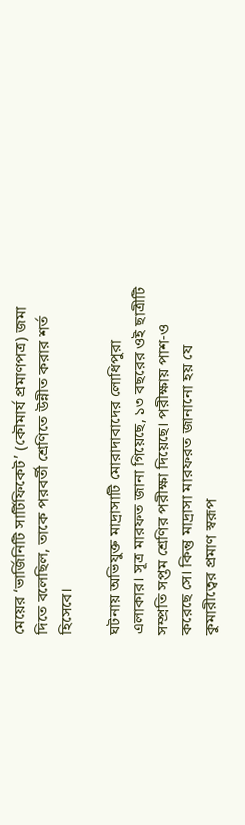মেয়ের ‘ভার্জিনিটি সার্টিফিকেট’ (কৌমার্য প্রমাণপত্র) জমা দিতে বলেছিল, তাকে পরবর্তী শ্রেণিতে উন্নীত করার শর্ত হিসেবে।

ঘটনায় অভিযুক্ত মাদ্রাসাটি মোরাদাবাদের লোধিপুরা এলাকার। সূত্র মারফত জানা গিয়েছে, ১৩ বছরের ওই ছাত্রীটি সম্প্রতি সপ্তম শ্রেণির পরীক্ষা দিয়েছে। পরীক্ষায় পাশ-ও করেছে সে। কিন্তু মাদ্রাসা মারফরত জানানো হয় যে কুমারীত্বের প্রমাণ স্বরূপ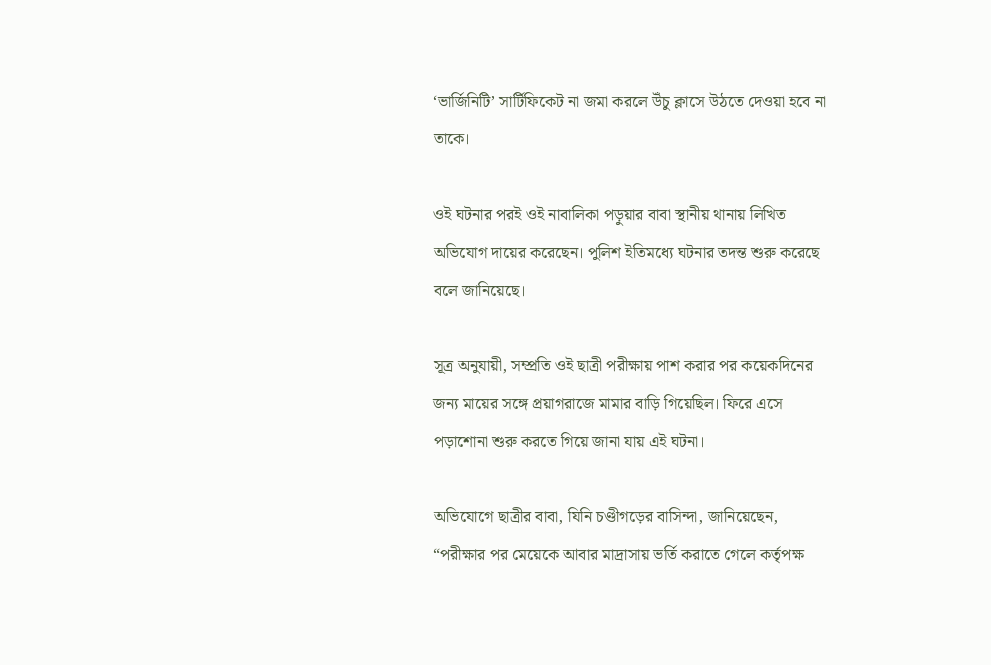‘ভার্জিনিটি’ সার্টিফিকেট না জমা করলে উঁচু ক্লাসে উঠতে দেওয়া হবে না তাকে।

ওই ঘটনার পরই ওই নাবালিকা পড়ুয়ার বাবা স্থানীয় থানায় লিখিত অভিযোগ দায়ের করেছেন। পুলিশ ইতিমধ্যে ঘটনার তদন্ত শুরু করেছে বলে জানিয়েছে।

সূত্র অনুযায়ী, সম্প্রতি ওই ছাত্রী পরীক্ষায় পাশ করার পর কয়েকদিনের জন্য মায়ের সঙ্গে প্রয়াগরাজে মামার বাড়ি গিয়েছিল। ফিরে এসে পড়াশোনা শুরু করতে গিয়ে জানা যায় এই ঘটনা।

অভিযোগে ছাত্রীর বাবা, যিনি চণ্ডীগড়ের বাসিন্দা, জানিয়েছেন, “পরীক্ষার পর মেয়েকে আবার মাদ্রাসায় ভর্তি করাতে গেলে কর্তৃপক্ষ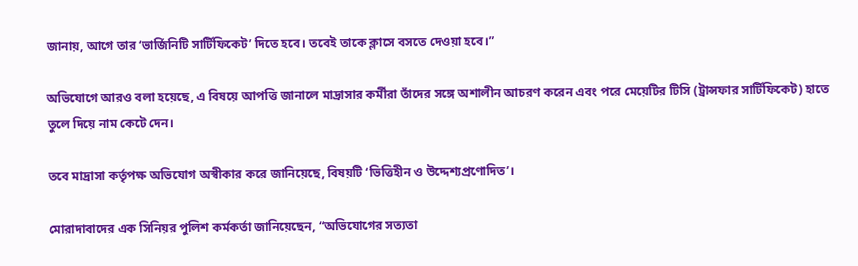জানায়, আগে তার ‘ভার্জিনিটি সার্টিফিকেট’ দিতে হবে। তবেই তাকে ক্লাসে বসতে দেওয়া হবে।”

অভিযোগে আরও বলা হয়েছে, এ বিষয়ে আপত্তি জানালে মাদ্রাসার কর্মীরা তাঁদের সঙ্গে অশালীন আচরণ করেন এবং পরে মেয়েটির টিসি (ট্রান্সফার সার্টিফিকেট) হাতে তুলে দিয়ে নাম কেটে দেন।

তবে মাদ্রাসা কর্তৃপক্ষ অভিযোগ অস্বীকার করে জানিয়েছে, বিষয়টি ‘ভিত্তিহীন ও উদ্দেশ্যপ্রণোদিত’।

মোরাদাবাদের এক সিনিয়র পুলিশ কর্মকর্তা জানিয়েছেন, “অভিযোগের সত্যতা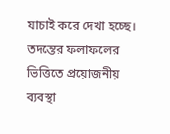যাচাই করে দেখা হচ্ছে। তদন্তের ফলাফলের ভিত্তিতে প্রয়োজনীয় ব্যবস্থা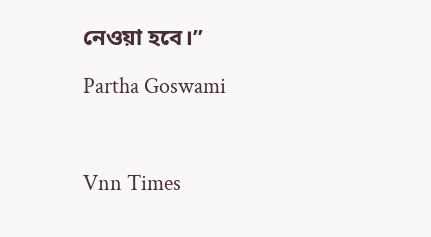নেওয়া হবে।”

Partha Goswami



Vnn Times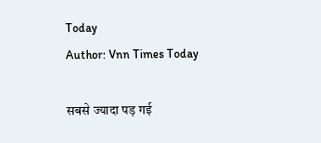Today
Author: Vnn Times Today

सबसे ज्यादा पड़ गई